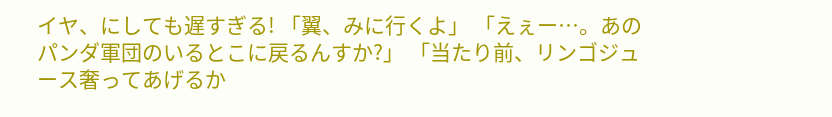イヤ、にしても遅すぎる! 「翼、みに行くよ」 「えぇー…。あのパンダ軍団のいるとこに戻るんすか?」 「当たり前、リンゴジュース奢ってあげるか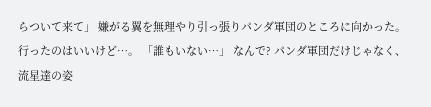らついて来て」 嫌がる翼を無理やり引っ張りパンダ軍団のところに向かった。 行ったのはいいけど…。 「誰もいない…」 なんで? パンダ軍団だけじゃなく、流星達の姿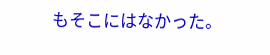もそこにはなかった。